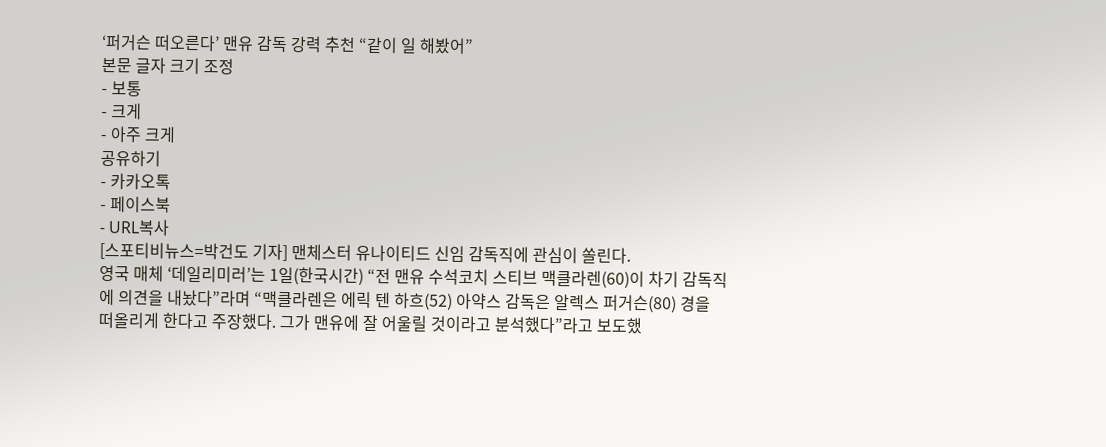‘퍼거슨 떠오른다’ 맨유 감독 강력 추천 “같이 일 해봤어”
본문 글자 크기 조정
- 보통
- 크게
- 아주 크게
공유하기
- 카카오톡
- 페이스북
- URL복사
[스포티비뉴스=박건도 기자] 맨체스터 유나이티드 신임 감독직에 관심이 쏠린다.
영국 매체 ‘데일리미러’는 1일(한국시간) “전 맨유 수석코치 스티브 맥클라렌(60)이 차기 감독직에 의견을 내놨다”라며 “맥클라렌은 에릭 텐 하흐(52) 아약스 감독은 알렉스 퍼거슨(80) 경을 떠올리게 한다고 주장했다. 그가 맨유에 잘 어울릴 것이라고 분석했다”라고 보도했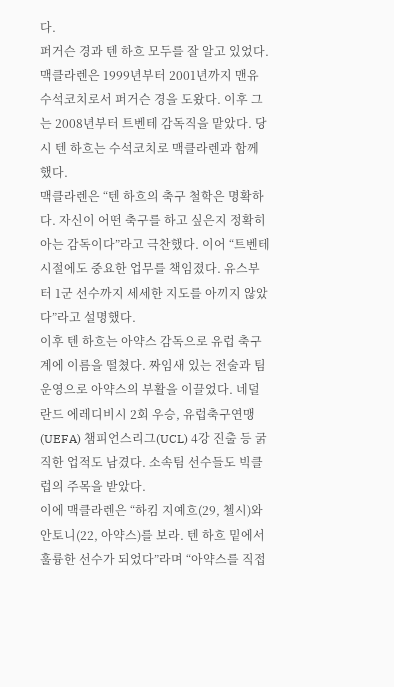다.
퍼거슨 경과 텐 하흐 모두를 잘 알고 있었다. 맥클라렌은 1999년부터 2001년까지 맨유 수석코치로서 퍼거슨 경을 도왔다. 이후 그는 2008년부터 트벤테 감독직을 맡았다. 당시 텐 하흐는 수석코치로 맥클라렌과 함께했다.
맥클라렌은 “텐 하흐의 축구 철학은 명확하다. 자신이 어떤 축구를 하고 싶은지 정확히 아는 감독이다”라고 극찬했다. 이어 “트벤테 시절에도 중요한 업무를 책임졌다. 유스부터 1군 선수까지 세세한 지도를 아끼지 않았다”라고 설명했다.
이후 텐 하흐는 아약스 감독으로 유럽 축구계에 이름을 떨쳤다. 짜임새 있는 전술과 팀 운영으로 아약스의 부활을 이끌었다. 네덜란드 에레디비시 2회 우승, 유럽축구연맹(UEFA) 챔피언스리그(UCL) 4강 진출 등 굵직한 업적도 남겼다. 소속팀 선수들도 빅클럽의 주목을 받았다.
이에 맥클라렌은 “하킴 지예흐(29, 첼시)와 안토니(22, 아약스)를 보라. 텐 하흐 밑에서 훌륭한 선수가 되었다”라며 “아약스를 직접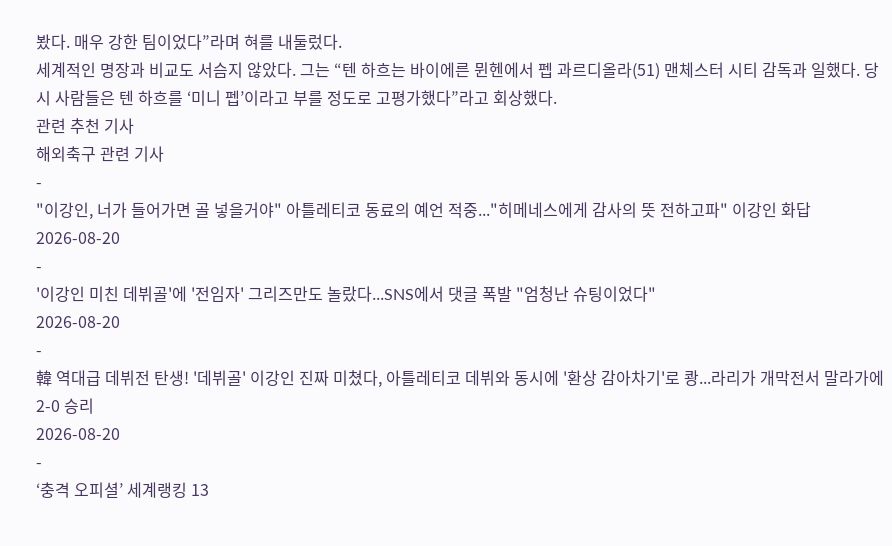봤다. 매우 강한 팀이었다”라며 혀를 내둘렀다.
세계적인 명장과 비교도 서슴지 않았다. 그는 “텐 하흐는 바이에른 뮌헨에서 펩 과르디올라(51) 맨체스터 시티 감독과 일했다. 당시 사람들은 텐 하흐를 ‘미니 펩’이라고 부를 정도로 고평가했다”라고 회상했다.
관련 추천 기사
해외축구 관련 기사
-
"이강인, 너가 들어가면 골 넣을거야" 아틀레티코 동료의 예언 적중..."히메네스에게 감사의 뜻 전하고파" 이강인 화답
2026-08-20
-
'이강인 미친 데뷔골'에 '전임자' 그리즈만도 놀랐다...SNS에서 댓글 폭발 "엄청난 슈팅이었다"
2026-08-20
-
韓 역대급 데뷔전 탄생! '데뷔골' 이강인 진짜 미쳤다, 아틀레티코 데뷔와 동시에 '환상 감아차기'로 쾅...라리가 개막전서 말라가에 2-0 승리
2026-08-20
-
‘충격 오피셜’ 세계랭킹 13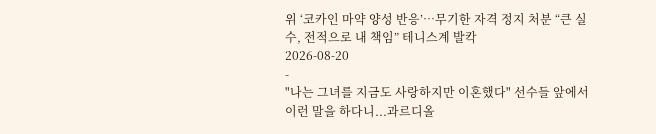위 ‘코카인 마약 양성 반응’…무기한 자격 정지 처분 “큰 실수, 전적으로 내 책임” 테니스계 발칵
2026-08-20
-
"나는 그녀를 지금도 사랑하지만 이혼했다" 선수들 앞에서 이런 말을 하다니...과르디올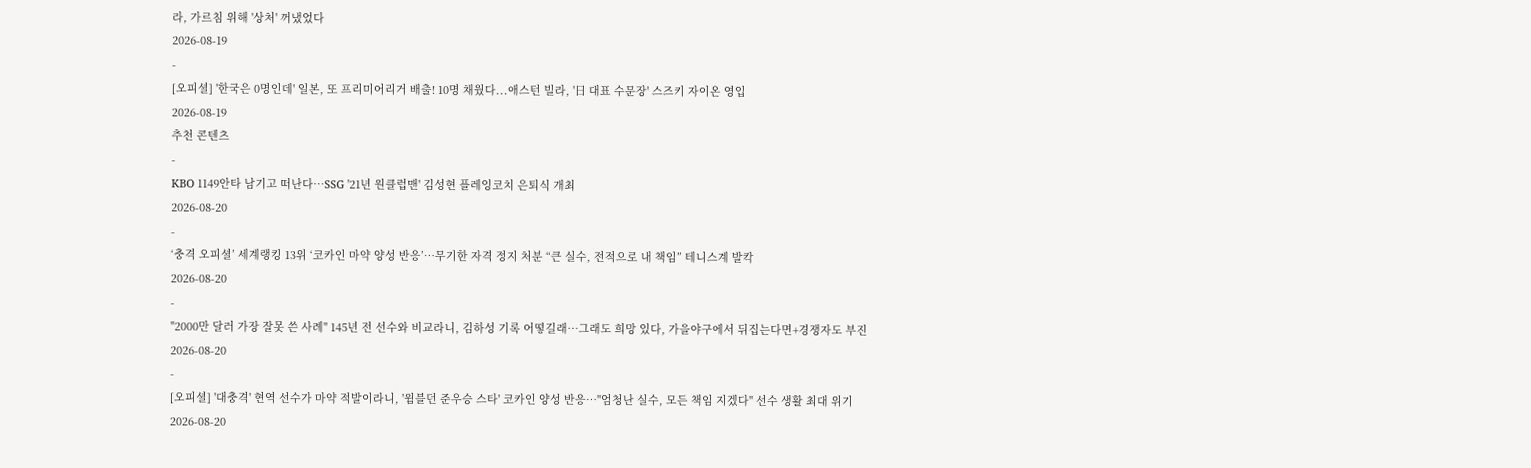라, 가르침 위해 '상처' 꺼냈었다
2026-08-19
-
[오피셜] '한국은 0명인데' 일본, 또 프리미어리거 배출! 10명 채웠다...애스턴 빌라, '日 대표 수문장' 스즈키 자이온 영입
2026-08-19
추천 콘텐츠
-
KBO 1149안타 남기고 떠난다…SSG '21년 원클럽맨' 김성현 플레잉코치 은퇴식 개최
2026-08-20
-
‘충격 오피셜’ 세계랭킹 13위 ‘코카인 마약 양성 반응’…무기한 자격 정지 처분 “큰 실수, 전적으로 내 책임” 테니스계 발칵
2026-08-20
-
"2000만 달러 가장 잘못 쓴 사례" 145년 전 선수와 비교라니, 김하성 기록 어떻길래…그래도 희망 있다, 가을야구에서 뒤집는다면+경쟁자도 부진
2026-08-20
-
[오피셜] '대충격' 현역 선수가 마약 적발이라니, '윔블던 준우승 스타' 코카인 양성 반응…"엄청난 실수, 모든 책임 지겠다" 선수 생활 최대 위기
2026-08-20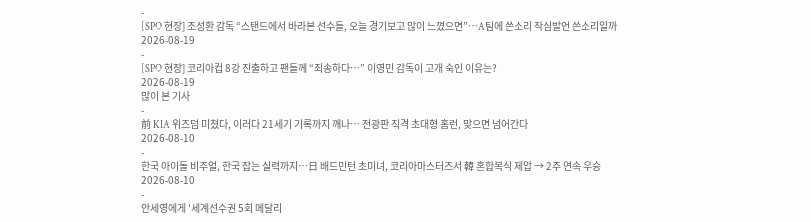-
[SPO 현장] 조성환 감독 “스탠드에서 바라본 선수들, 오늘 경기보고 많이 느꼈으면”…A팀에 쓴소리 작심발언 쓴소리일까
2026-08-19
-
[SPO 현장] 코리아컵 8강 진출하고 팬들께 “죄송하다…” 이영민 감독이 고개 숙인 이유는?
2026-08-19
많이 본 기사
-
前 KIA 위즈덤 미쳤다, 이러다 21세기 기록까지 깨나… 전광판 직격 초대형 홈런, 맞으면 넘어간다
2026-08-10
-
한국 아이돌 비주얼, 한국 잡는 실력까지…日 배드민턴 초미녀, 코리아마스터즈서 韓 혼합복식 제압 → 2주 연속 우승
2026-08-10
-
안세영에게 '세계선수권 5회 메달리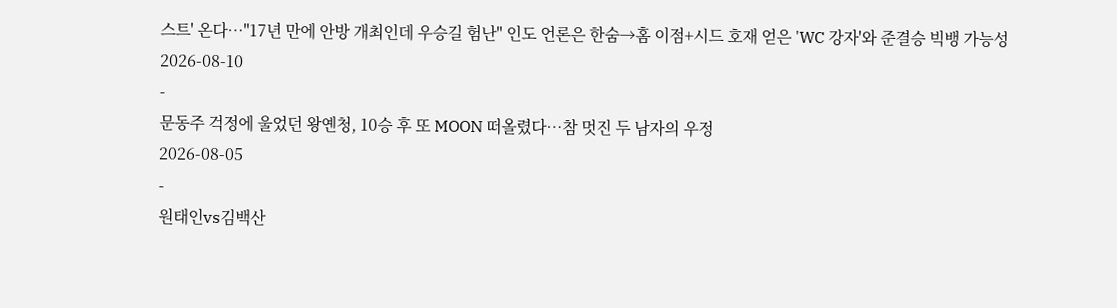스트' 온다…"17년 만에 안방 개최인데 우승길 험난" 인도 언론은 한숨→홈 이점+시드 호재 얻은 'WC 강자'와 준결승 빅뱅 가능성
2026-08-10
-
문동주 걱정에 울었던 왕옌청, 10승 후 또 MOON 떠올렸다…참 멋진 두 남자의 우정
2026-08-05
-
원태인vs김백산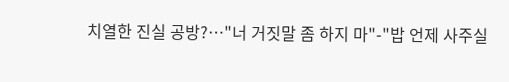치열한 진실 공방?…"너 거짓말 좀 하지 마"-"밥 언제 사주실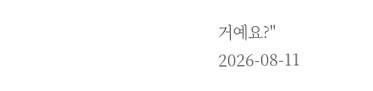거예요?"
2026-08-11